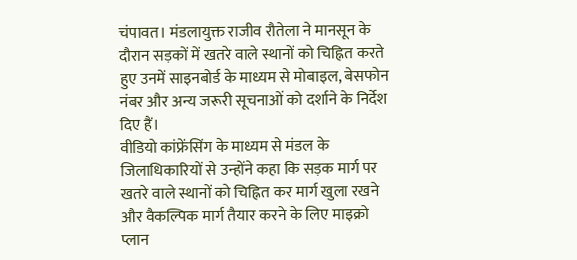चंपावत। मंडलायुक्त राजीव रौतेला ने मानसून के दौरान सड़कों में खतरे वाले स्थानों को चिह्नित करते हुए उनमें साइनबोर्ड के माध्यम से मोबाइल, बेसफोन नंबर और अन्य जरूरी सूचनाओं को दर्शाने के निर्देश दिए हैं।
वीडियो कांफ्रेंसिंग के माध्यम से मंडल के जिलाधिकारियों से उन्होंने कहा कि सड़क मार्ग पर खतरे वाले स्थानों को चिह्नित कर मार्ग खुला रखने और वैकल्पिक मार्ग तैयार करने के लिए माइक्रो प्लान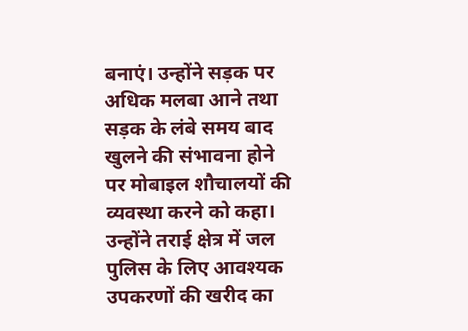बनाएं। उन्होंने सड़क पर अधिक मलबा आने तथा सड़क के लंबे समय बाद खुलने की संभावना होने पर मोबाइल शौचालयों की व्यवस्था करने को कहा।
उन्होंने तराई क्षेत्र में जल पुलिस के लिए आवश्यक उपकरणों की खरीद का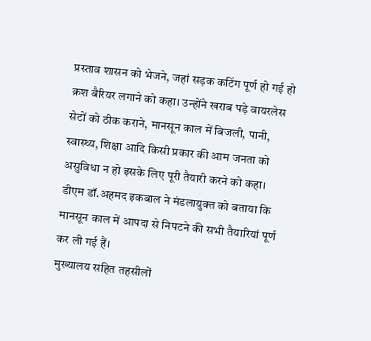प्रस्ताव शासन को भेजने, जहां सड़क कटिंग पूर्ण हो गई हो क्रश बैरियर लगाने को कहा। उन्होंने खराब पड़े वायरलेस सेटों को ठीक कराने, मानसून काल में बिजली, पानी, स्वास्थ्य, शिक्षा आदि किसी प्रकार की आम जनता को असुविधा न हो इसके लिए पूरी तैयारी करने को कहा। डीएम डॉ.अहमद इकबाल ने मंडलायुक्त को बताया कि मानसून काल में आपदा से निपटने की सभी तैयारियां पूर्ण कर ली गई हैं।
मुख्यालय सहित तहसीलों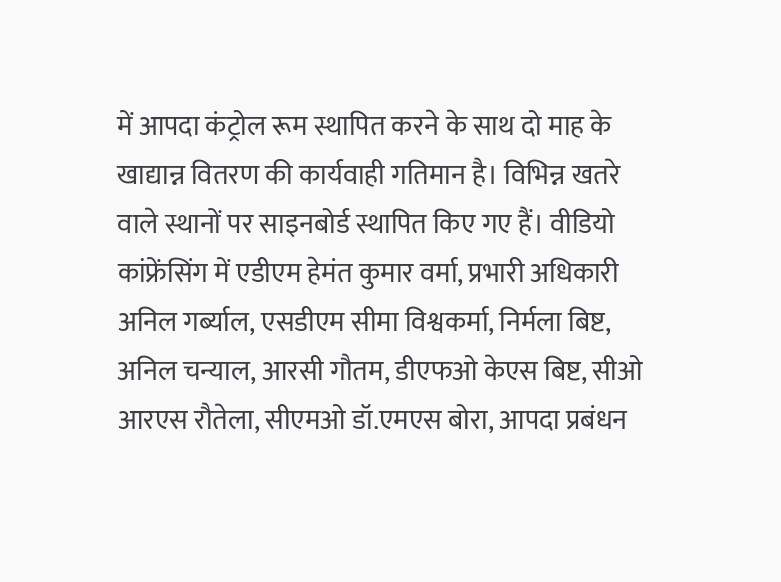में आपदा कंट्रोल रूम स्थापित करने के साथ दो माह के खाद्यान्न वितरण की कार्यवाही गतिमान है। विभिन्न खतरे वाले स्थानों पर साइनबोर्ड स्थापित किए गए हैं। वीडियो कांफ्रेंसिंग में एडीएम हेमंत कुमार वर्मा, प्रभारी अधिकारी अनिल गर्ब्याल, एसडीएम सीमा विश्वकर्मा, निर्मला बिष्ट, अनिल चन्याल, आरसी गौतम, डीएफओ केएस बिष्ट, सीओ आरएस रौतेला, सीएमओ डॉ.एमएस बोरा, आपदा प्रबंधन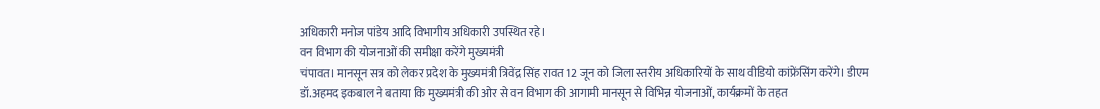अधिकारी मनोज पांडेय आदि विभागीय अधिकारी उपस्थित रहे।
वन विभाग की योजनाओं की समीक्षा करेंगे मुख्यमंत्री
चंपावत। मानसून सत्र को लेकर प्रदेश के मुख्यमंत्री त्रिवेंद्र सिंह रावत 12 जून को जिला स्तरीय अधिकारियों के साथ वीडियो कांफ्रेंसिंग करेंगे। डीएम डॉ.अहमद इकबाल ने बताया कि मुख्यमंत्री की ओर से वन विभाग की आगामी मानसून से विभिन्न योजनाओं, कार्यक्रमों के तहत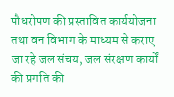पौधरोपण की प्रस्तावित कार्ययोजना तथा वन विभाग के माध्यम से कराए जा रहे जल संचय, जल संरक्षण कार्यों की प्रगति की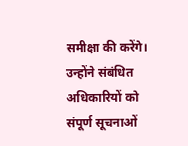समीक्षा की करेंगे। उन्होंने संबंधित अधिकारियों को संपूर्ण सूचनाओं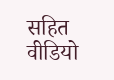सहित वीडियो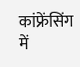कांफ्रेंसिंग में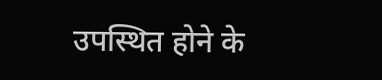उपस्थित होने के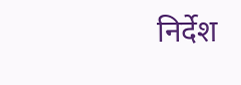निर्देश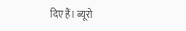दिए हैं। ब्यूरो